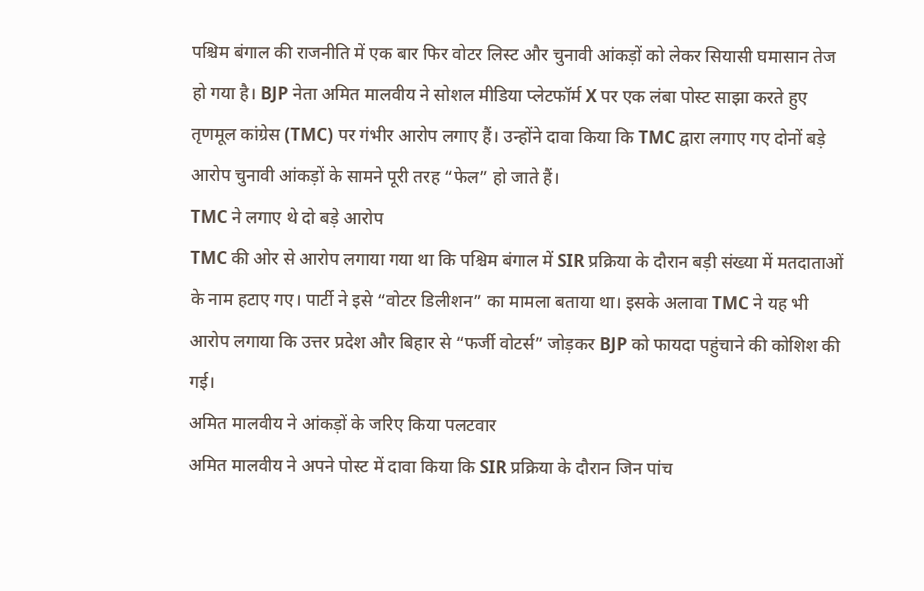पश्चिम बंगाल की राजनीति में एक बार फिर वोटर लिस्ट और चुनावी आंकड़ों को लेकर सियासी घमासान तेज हो गया है। BJP नेता अमित मालवीय ने सोशल मीडिया प्लेटफॉर्म X पर एक लंबा पोस्ट साझा करते हुए तृणमूल कांग्रेस (TMC) पर गंभीर आरोप लगाए हैं। उन्होंने दावा किया कि TMC द्वारा लगाए गए दोनों बड़े आरोप चुनावी आंकड़ों के सामने पूरी तरह “फेल” हो जाते हैं।
TMC ने लगाए थे दो बड़े आरोप
TMC की ओर से आरोप लगाया गया था कि पश्चिम बंगाल में SIR प्रक्रिया के दौरान बड़ी संख्या में मतदाताओं के नाम हटाए गए। पार्टी ने इसे “वोटर डिलीशन” का मामला बताया था। इसके अलावा TMC ने यह भी आरोप लगाया कि उत्तर प्रदेश और बिहार से “फर्जी वोटर्स” जोड़कर BJP को फायदा पहुंचाने की कोशिश की गई।
अमित मालवीय ने आंकड़ों के जरिए किया पलटवार
अमित मालवीय ने अपने पोस्ट में दावा किया कि SIR प्रक्रिया के दौरान जिन पांच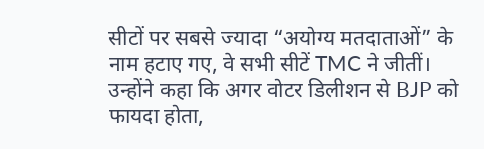सीटों पर सबसे ज्यादा “अयोग्य मतदाताओं” के नाम हटाए गए, वे सभी सीटें TMC ने जीतीं। उन्होंने कहा कि अगर वोटर डिलीशन से BJP को फायदा होता,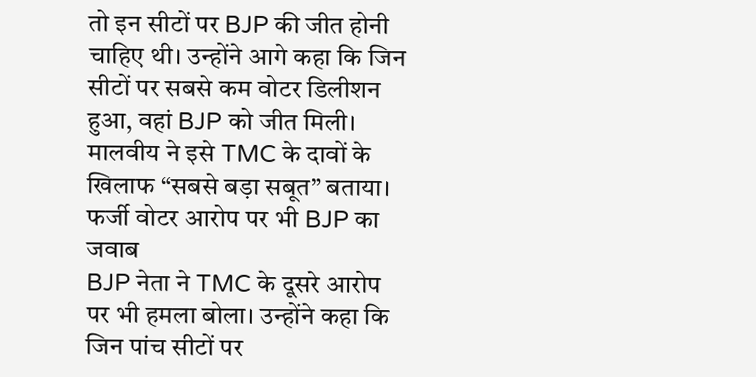तो इन सीटों पर BJP की जीत होनी चाहिए थी। उन्होंने आगे कहा कि जिन सीटों पर सबसे कम वोटर डिलीशन हुआ, वहां BJP को जीत मिली। मालवीय ने इसे TMC के दावों के खिलाफ “सबसे बड़ा सबूत” बताया।
फर्जी वोटर आरोप पर भी BJP का जवाब
BJP नेता ने TMC के दूसरे आरोप पर भी हमला बोला। उन्होंने कहा कि जिन पांच सीटों पर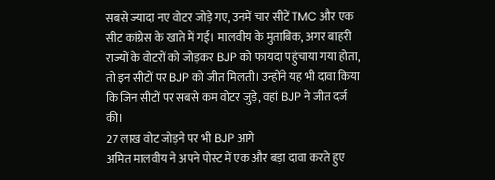सबसे ज्यादा नए वोटर जोड़े गए, उनमें चार सीटें TMC और एक सीट कांग्रेस के खाते में गई। मालवीय के मुताबिक, अगर बाहरी राज्यों के वोटरों को जोड़कर BJP को फायदा पहुंचाया गया होता, तो इन सीटों पर BJP को जीत मिलती। उन्होंने यह भी दावा किया कि जिन सीटों पर सबसे कम वोटर जुड़े, वहां BJP ने जीत दर्ज की।
27 लाख वोट जोड़ने पर भी BJP आगे
अमित मालवीय ने अपने पोस्ट में एक और बड़ा दावा करते हुए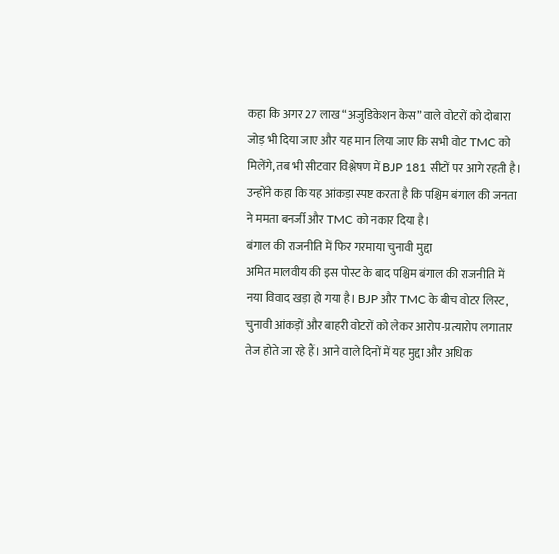कहा कि अगर 27 लाख “अजुडिकेशन केस” वाले वोटरों को दोबारा जोड़ भी दिया जाए और यह मान लिया जाए कि सभी वोट TMC को मिलेंगे, तब भी सीटवार विश्लेषण में BJP 181 सीटों पर आगे रहती है। उन्होंने कहा कि यह आंकड़ा स्पष्ट करता है कि पश्चिम बंगाल की जनता ने ममता बनर्जी और TMC को नकार दिया है।
बंगाल की राजनीति में फिर गरमाया चुनावी मुद्दा
अमित मालवीय की इस पोस्ट के बाद पश्चिम बंगाल की राजनीति में नया विवाद खड़ा हो गया है। BJP और TMC के बीच वोटर लिस्ट, चुनावी आंकड़ों और बाहरी वोटरों को लेकर आरोप-प्रत्यारोप लगातार तेज होते जा रहे हैं। आने वाले दिनों में यह मुद्दा और अधिक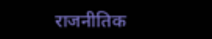राजनीतिक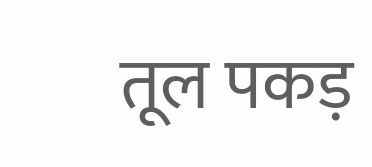तूल पकड़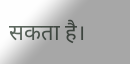सकता है।